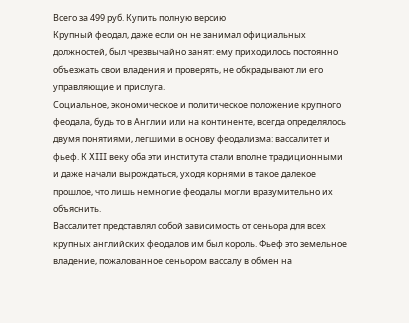Всего за 499 руб. Купить полную версию
Крупный феодал, даже если он не занимал официальных должностей, был чрезвычайно занят: ему приходилось постоянно объезжать свои владения и проверять, не обкрадывают ли его управляющие и прислуга.
Социальное, экономическое и политическое положение крупного феодала, будь то в Англии или на континенте, всегда определялось двумя понятиями, легшими в основу феодализма: вассалитет и фьеф. К XIII веку оба эти института стали вполне традиционными и даже начали вырождаться, уходя корнями в такое далекое прошлое, что лишь немногие феодалы могли вразумительно их объяснить.
Вассалитет представлял собой зависимость от сеньора для всех крупных английских феодалов им был король. Фьеф это земельное владение, пожалованное сеньором вассалу в обмен на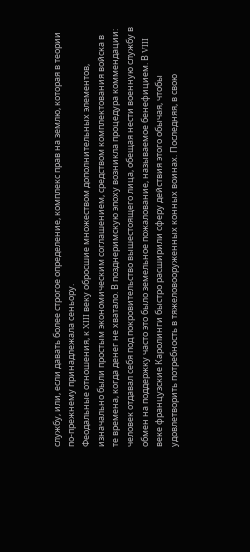службу, или, если давать более строгое определение, комплекс прав на землю, которая в теории по-прежнему принадлежала сеньору.
Феодальные отношения, к XIII веку обросшие множеством дополнительных элементов, изначально были простым экономическим соглашением, средством комплектования войска в те времена, когда денег не хватало. В позднеримскую эпоху возникла процедура коммендации: человек отдавал себя под покровительство вышестоящего лица, обещая нести военную службу в обмен на поддержку часто это было земельное пожалование, называемое бенефицием. В VIII веке французские Каролинги быстро расширили сферу действия этого обычая, чтобы удовлетворить потребность в тяжеловооруженных конных воинах. Последняя, в свою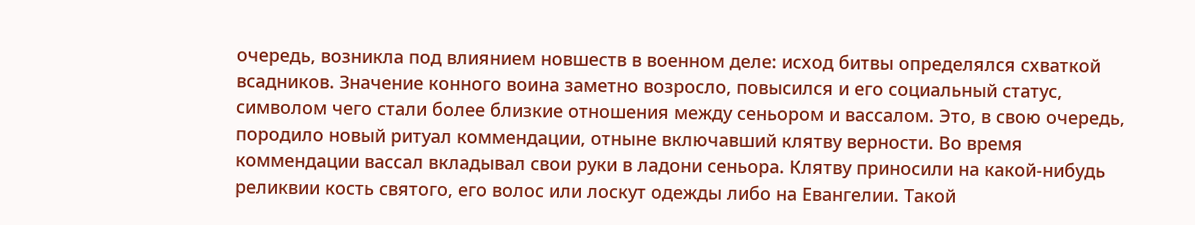очередь, возникла под влиянием новшеств в военном деле: исход битвы определялся схваткой всадников. Значение конного воина заметно возросло, повысился и его социальный статус, символом чего стали более близкие отношения между сеньором и вассалом. Это, в свою очередь, породило новый ритуал коммендации, отныне включавший клятву верности. Во время коммендации вассал вкладывал свои руки в ладони сеньора. Клятву приносили на какой-нибудь реликвии кость святого, его волос или лоскут одежды либо на Евангелии. Такой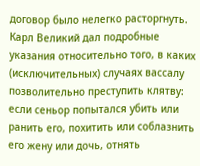договор было нелегко расторгнуть.
Карл Великий дал подробные указания относительно того, в каких (исключительных) случаях вассалу позволительно преступить клятву: если сеньор попытался убить или ранить его, похитить или соблазнить его жену или дочь, отнять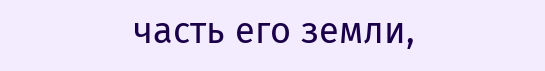часть его земли,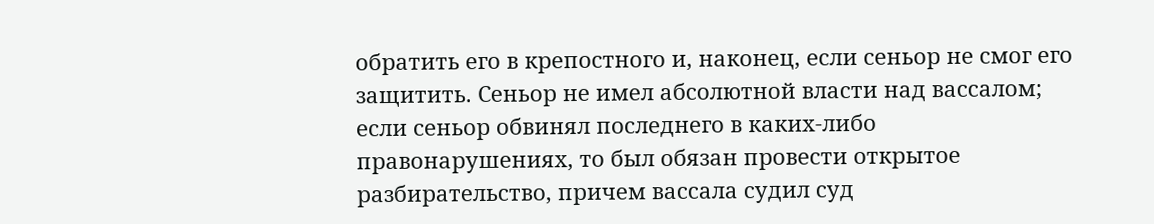обратить его в крепостного и, наконец, если сеньор не смог его защитить. Сеньор не имел абсолютной власти над вассалом; если сеньор обвинял последнего в каких-либо правонарушениях, то был обязан провести открытое разбирательство, причем вассала судил суд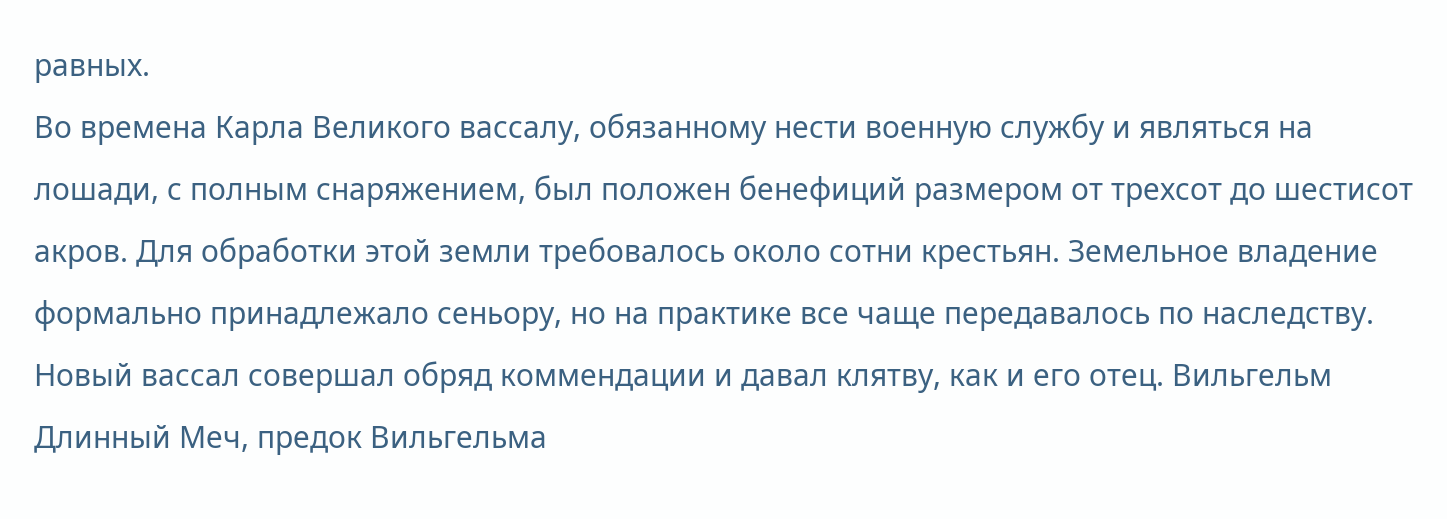равных.
Во времена Карла Великого вассалу, обязанному нести военную службу и являться на лошади, с полным снаряжением, был положен бенефиций размером от трехсот до шестисот акров. Для обработки этой земли требовалось около сотни крестьян. Земельное владение формально принадлежало сеньору, но на практике все чаще передавалось по наследству. Новый вассал совершал обряд коммендации и давал клятву, как и его отец. Вильгельм Длинный Меч, предок Вильгельма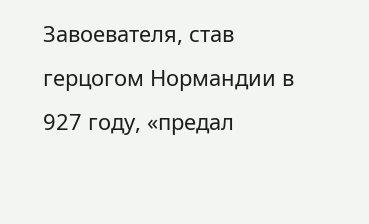Завоевателя, став герцогом Нормандии в 927 году, «предал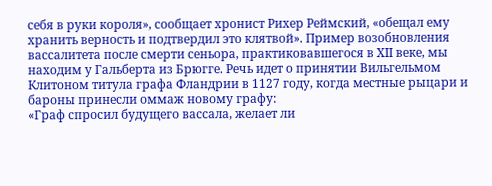себя в руки короля», сообщает хронист Рихер Реймский, «обещал ему хранить верность и подтвердил это клятвой». Пример возобновления вассалитета после смерти сеньора, практиковавшегося в XII веке, мы находим у Гальберта из Брюгге. Речь идет о принятии Вильгельмом Клитоном титула графа Фландрии в 1127 году, когда местные рыцари и бароны принесли оммаж новому графу:
«Граф спросил будущего вассала, желает ли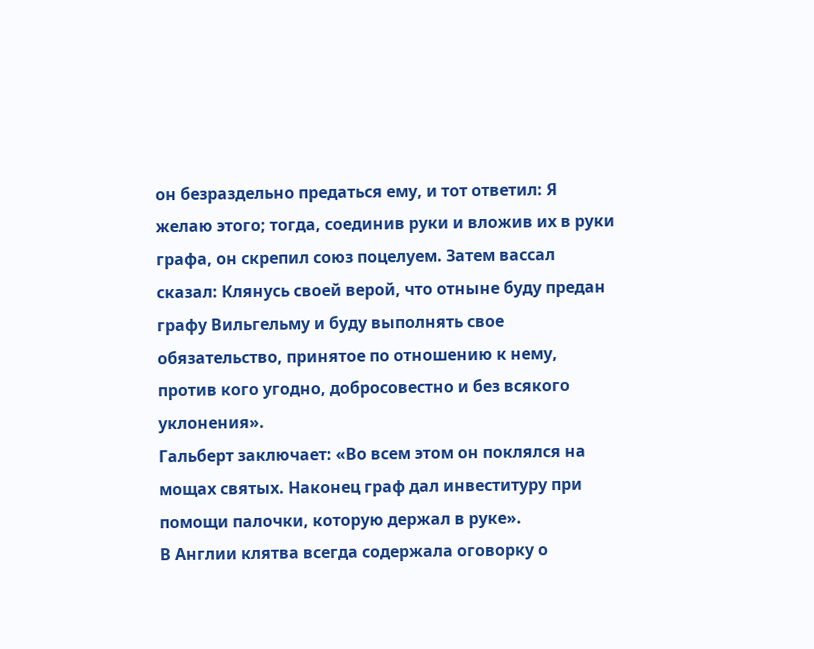он безраздельно предаться ему, и тот ответил: Я желаю этого; тогда, соединив руки и вложив их в руки графа, он скрепил союз поцелуем. Затем вассал сказал: Клянусь своей верой, что отныне буду предан графу Вильгельму и буду выполнять свое обязательство, принятое по отношению к нему, против кого угодно, добросовестно и без всякого уклонения».
Гальберт заключает: «Во всем этом он поклялся на мощах святых. Наконец граф дал инвеституру при помощи палочки, которую держал в руке».
В Англии клятва всегда содержала оговорку о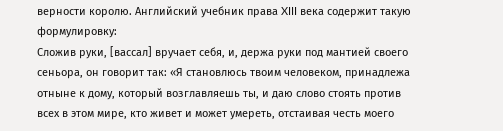верности королю. Английский учебник права XIII века содержит такую формулировку:
Сложив руки, [вассал] вручает себя, и, держа руки под мантией своего сеньора, он говорит так: «Я становлюсь твоим человеком, принадлежа отныне к дому, который возглавляешь ты, и даю слово стоять против всех в этом мире, кто живет и может умереть, отстаивая честь моего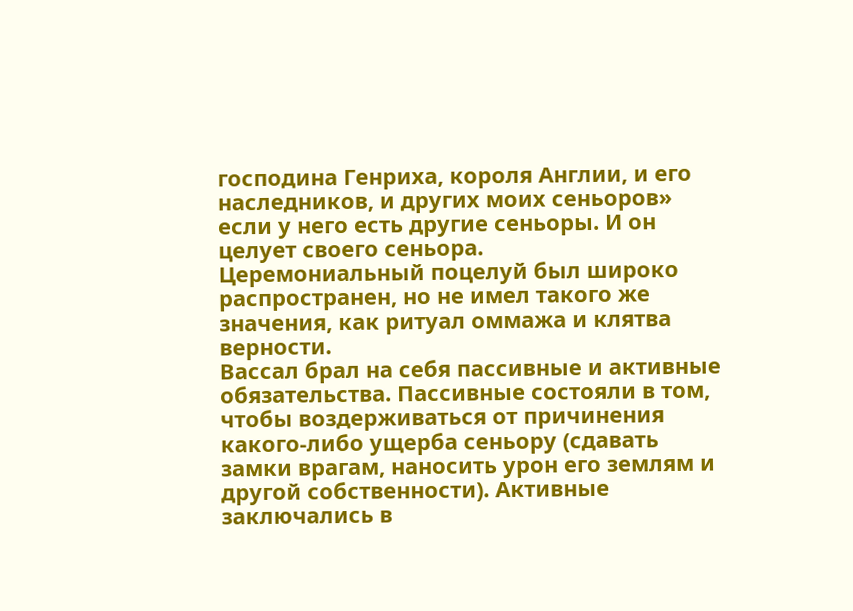господина Генриха, короля Англии, и его наследников, и других моих сеньоров» если у него есть другие сеньоры. И он целует своего сеньора.
Церемониальный поцелуй был широко распространен, но не имел такого же значения, как ритуал оммажа и клятва верности.
Вассал брал на себя пассивные и активные обязательства. Пассивные состояли в том, чтобы воздерживаться от причинения какого-либо ущерба сеньору (сдавать замки врагам, наносить урон его землям и другой собственности). Активные заключались в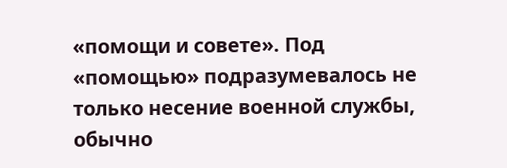«помощи и совете». Под «помощью» подразумевалось не только несение военной службы, обычно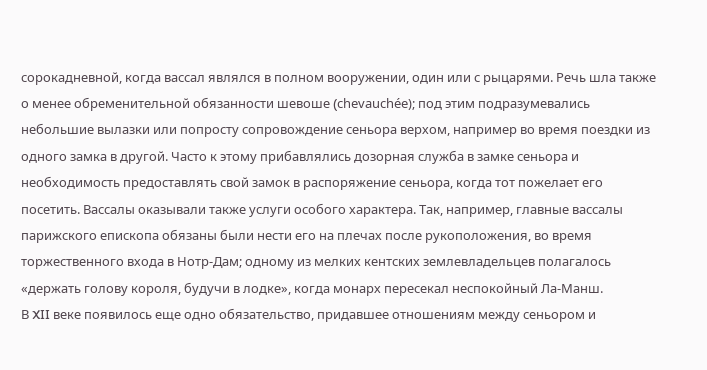сорокадневной, когда вассал являлся в полном вооружении, один или с рыцарями. Речь шла также о менее обременительной обязанности шевоше (chevauchée); под этим подразумевались небольшие вылазки или попросту сопровождение сеньора верхом, например во время поездки из одного замка в другой. Часто к этому прибавлялись дозорная служба в замке сеньора и необходимость предоставлять свой замок в распоряжение сеньора, когда тот пожелает его посетить. Вассалы оказывали также услуги особого характера. Так, например, главные вассалы парижского епископа обязаны были нести его на плечах после рукоположения, во время торжественного входа в Нотр-Дам; одному из мелких кентских землевладельцев полагалось «держать голову короля, будучи в лодке», когда монарх пересекал неспокойный Ла-Манш.
В XII веке появилось еще одно обязательство, придавшее отношениям между сеньором и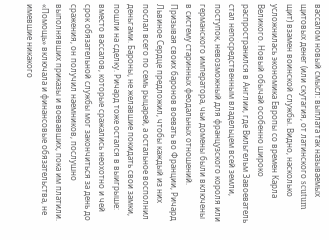вассалом новый смысл: выплата так называемых щитовых денег (или скутагия, от латинского scutum щит) взамен воинской службы. Видно, насколько усложнилась экономика Европы со времен Карла Великого. Новый обычай особенно широко распространился в Англии, где Вильгельм Завоеватель стал непосредственным владельцем всей земли, поступок, невозможный для французского короля или германского императора, чьи домены были включены в систему старинных феодальных отношений. Призывая своих баронов воевать во Франции, Ричард Львиное Сердце предложил, чтобы каждый из них послал всего по семь рыцарей, а остальное восполнил деньгами. Бароны, не желавшие покидать свои замки, пошли на сделку. Ричард тоже остался в выигрыше: вместо вассалов, которые сражались неохотно и чей срок обязательной службы мог закончиться за день до сражения, он получил наемников, послушно выполнявших приказы и воевавших, пока им платили.
«Помощь» включала и финансовые обязательства, не имевшие никакого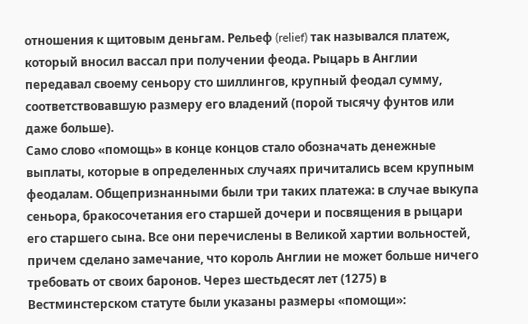отношения к щитовым деньгам. Рельеф (relief) так назывался платеж, который вносил вассал при получении феода. Рыцарь в Англии передавал своему сеньору сто шиллингов, крупный феодал сумму, соответствовавшую размеру его владений (порой тысячу фунтов или даже больше).
Само слово «помощь» в конце концов стало обозначать денежные выплаты, которые в определенных случаях причитались всем крупным феодалам. Общепризнанными были три таких платежа: в случае выкупа сеньора, бракосочетания его старшей дочери и посвящения в рыцари его старшего сына. Все они перечислены в Великой хартии вольностей, причем сделано замечание, что король Англии не может больше ничего требовать от своих баронов. Через шестьдесят лет (1275) в Вестминстерском статуте были указаны размеры «помощи»: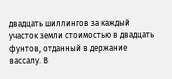двадцать шиллингов за каждый участок земли стоимостью в двадцать фунтов, отданный в держание вассалу. В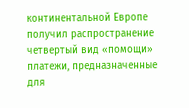континентальной Европе получил распространение четвертый вид «помощи» платежи, предназначенные для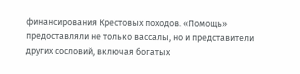финансирования Крестовых походов. «Помощь» предоставляли не только вассалы, но и представители других сословий, включая богатых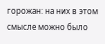горожан: на них в этом смысле можно было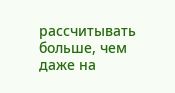рассчитывать больше, чем даже на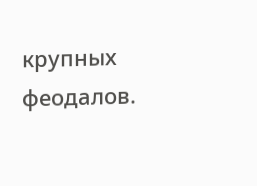крупных феодалов.